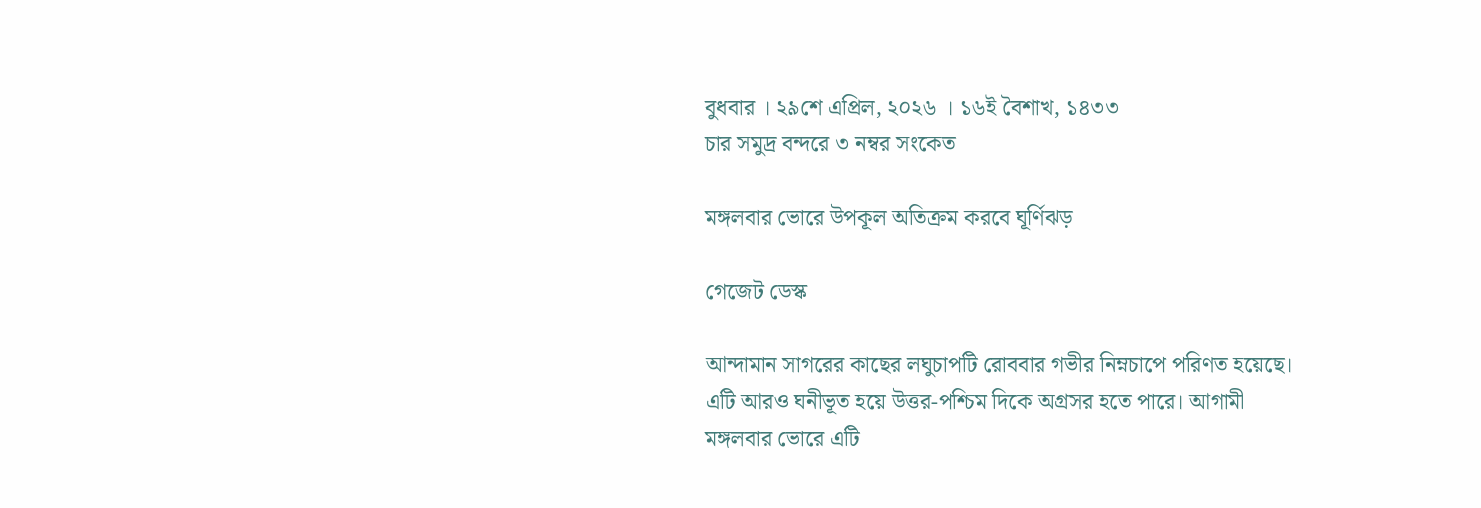বুধবার । ২৯শে এপ্রিল, ২০২৬ । ১৬ই বৈশাখ, ১৪৩৩
চার সমুদ্র বন্দরে ৩ নম্বর সংকেত

মঙ্গলবার ভোরে উপকূল অতিক্রম করবে ঘূর্ণিঝড়

গেজেট ডেস্ক

আন্দামান সাগরের কাছের লঘুচাপটি রোববার গভীর নিম্নচাপে পরিণত হয়েছে। এটি আরও ঘনীভূত হয়ে উত্তর-পশ্চিম দিকে অগ্রসর হতে পারে। আগামী মঙ্গলবার ভোরে এটি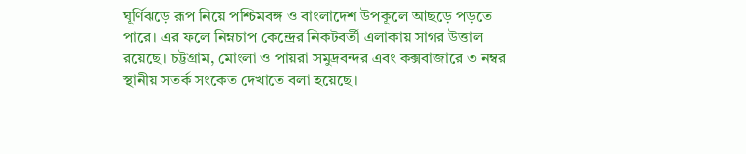ঘূর্ণিঝড়ে রূপ নিয়ে পশ্চিমবঙ্গ ও বাংলাদেশ উপকূলে আছড়ে পড়তে পারে। এর ফলে নিম্নচাপ কেন্দ্রের নিকটবর্তী এলাকায় সাগর উত্তাল রয়েছে। চট্টগ্রাম, মোংলা ও পায়রা সমুদ্রবন্দর এবং কক্সবাজারে ৩ নম্বর স্থানীয় সতর্ক সংকেত দেখাতে বলা হয়েছে।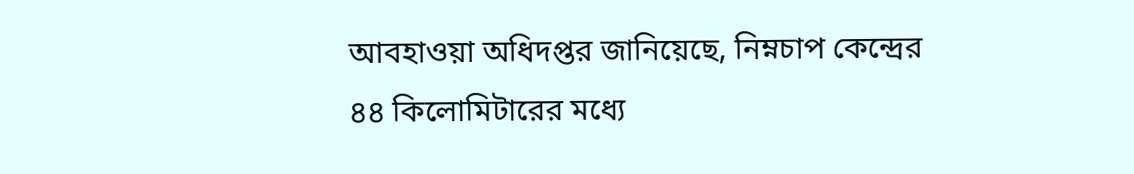আবহাওয়া অধিদপ্তর জানিয়েছে, নিম্নচাপ কেন্দ্রের ৪৪ কিলোমিটারের মধ্যে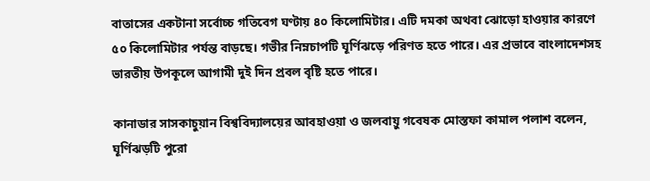বাতাসের একটানা সর্বোচ্চ গতিবেগ ঘণ্টায় ৪০ কিলোমিটার। এটি দমকা অথবা ঝোড়ো হাওয়ার কারণে ৫০ কিলোমিটার পর্যন্ত বাড়ছে। গভীর নিম্নচাপটি ঘূর্ণিঝড়ে পরিণত হতে পারে। এর প্রভাবে বাংলাদেশসহ ভারতীয় উপকূলে আগামী দুই দিন প্রবল বৃষ্টি হতে পারে।

কানাডার সাসকাচুয়ান বিশ্ববিদ্যালয়ের আবহাওয়া ও জলবায়ু গবেষক মোস্তফা কামাল পলাশ বলেন, ঘূর্ণিঝড়টি পুরো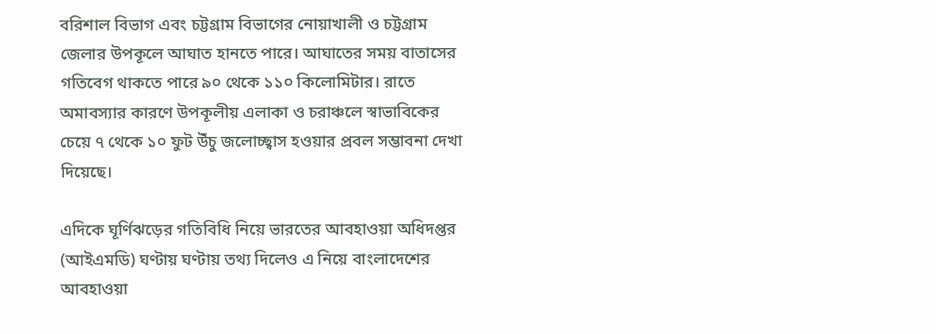বরিশাল বিভাগ এবং চট্টগ্রাম বিভাগের নোয়াখালী ও চট্টগ্রাম জেলার উপকূলে আঘাত হানতে পারে। আঘাতের সময় বাতাসের গতিবেগ থাকতে পারে ৯০ থেকে ১১০ কিলোমিটার। রাতে অমাবস্যার কারণে উপকূলীয় এলাকা ও চরাঞ্চলে স্বাভাবিকের চেয়ে ৭ থেকে ১০ ফুট উঁচু জলোচ্ছ্বাস হওয়ার প্রবল সম্ভাবনা দেখা দিয়েছে।

এদিকে ঘূর্ণিঝড়ের গতিবিধি নিয়ে ভারতের আবহাওয়া অধিদপ্তর (আইএমডি) ঘণ্টায় ঘণ্টায় তথ্য দিলেও এ নিয়ে বাংলাদেশের আবহাওয়া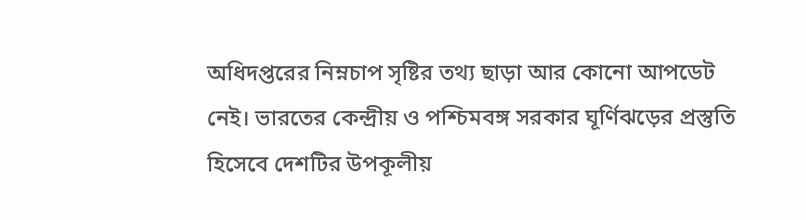অধিদপ্তরের নিম্নচাপ সৃষ্টির তথ্য ছাড়া আর কোনো আপডেট নেই। ভারতের কেন্দ্রীয় ও পশ্চিমবঙ্গ সরকার ঘূর্ণিঝড়ের প্রস্তুতি হিসেবে দেশটির উপকূলীয়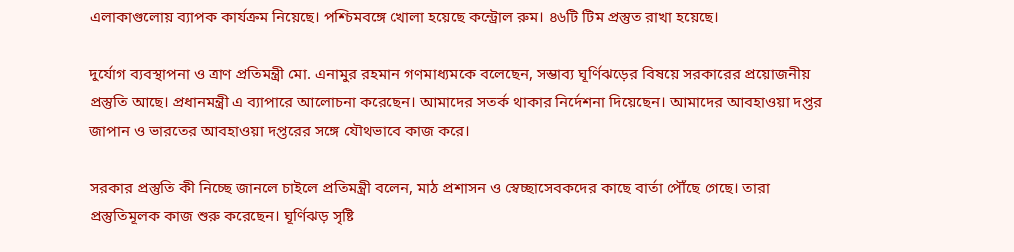এলাকাগুলোয় ব্যাপক কার্যক্রম নিয়েছে। পশ্চিমবঙ্গে খোলা হয়েছে কন্ট্রোল রুম। ৪৬টি টিম প্রস্তুত রাখা হয়েছে।

দুর্যোগ ব্যবস্থাপনা ও ত্রাণ প্রতিমন্ত্রী মো. এনামুর রহমান গণমাধ্যমকে বলেছেন, সম্ভাব্য ঘূর্ণিঝড়ের বিষয়ে সরকারের প্রয়োজনীয় প্রস্তুতি আছে। প্রধানমন্ত্রী এ ব্যাপারে আলোচনা করেছেন। আমাদের সতর্ক থাকার নির্দেশনা দিয়েছেন। আমাদের আবহাওয়া দপ্তর জাপান ও ভারতের আবহাওয়া দপ্তরের সঙ্গে যৌথভাবে কাজ করে।

সরকার প্রস্তুতি কী নিচ্ছে জানলে চাইলে প্রতিমন্ত্রী বলেন, মাঠ প্রশাসন ও স্বেচ্ছাসেবকদের কাছে বার্তা পৌঁছে গেছে। তারা প্রস্তুতিমূলক কাজ শুরু করেছেন। ঘূর্ণিঝড় সৃষ্টি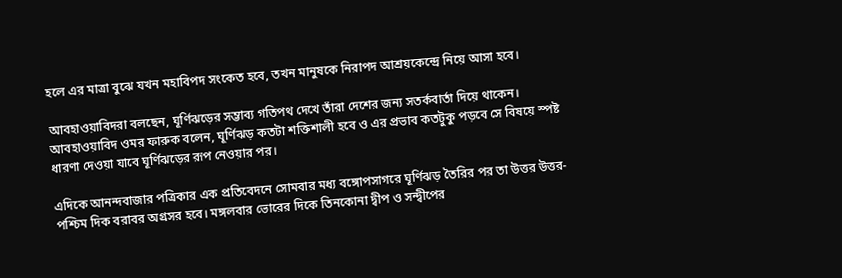হলে এর মাত্রা বুঝে যখন মহাবিপদ সংকেত হবে, তখন মানুষকে নিরাপদ আশ্রয়কেন্দ্রে নিয়ে আসা হবে।

আবহাওয়াবিদরা বলছেন, ঘূর্ণিঝড়ের সম্ভাব্য গতিপথ দেখে তাঁরা দেশের জন্য সতর্কবার্তা দিয়ে থাকেন। আবহাওয়াবিদ ওমর ফারুক বলেন, ঘূর্ণিঝড় কতটা শক্তিশালী হবে ও এর প্রভাব কতটুকু পড়বে সে বিষয়ে স্পষ্ট ধারণা দেওয়া যাবে ঘূর্ণিঝড়ের রূপ নেওয়ার পর।

এদিকে আনন্দবাজার পত্রিকার এক প্রতিবেদনে সোমবার মধ্য বঙ্গোপসাগরে ঘূর্ণিঝড় তৈরির পর তা উত্তর উত্তর-পশ্চিম দিক বরাবর অগ্রসর হবে। মঙ্গলবার ভোরের দিকে তিনকোনা দ্বীপ ও সন্দ্বীপের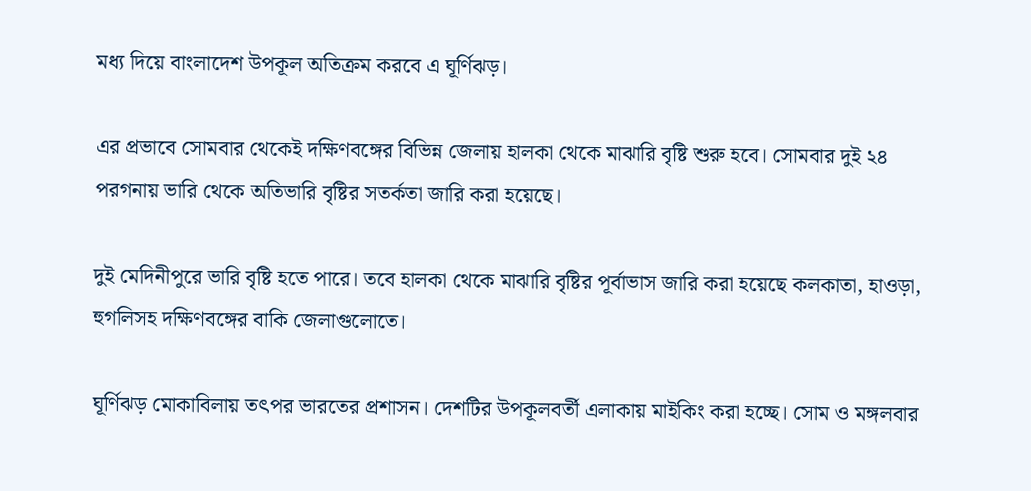মধ্য দিয়ে বাংলাদেশ উপকূল অতিক্রম করবে এ ঘূর্ণিঝড়।

এর প্রভাবে সোমবার থেকেই দক্ষিণবঙ্গের বিভিন্ন জেলায় হালকা থেকে মাঝারি বৃষ্টি শুরু হবে। সোমবার দুই ২৪ পরগনায় ভারি থেকে অতিভারি বৃষ্টির সতর্কতা জারি করা হয়েছে।

দুই মেদিনীপুরে ভারি বৃষ্টি হতে পারে। তবে হালকা থেকে মাঝারি বৃষ্টির পূর্বাভাস জারি করা হয়েছে কলকাতা, হাওড়া, হুগলিসহ দক্ষিণবঙ্গের বাকি জেলাগুলোতে।

ঘূর্ণিঝড় মোকাবিলায় তৎপর ভারতের প্রশাসন। দেশটির উপকূলবর্তী এলাকায় মাইকিং করা হচ্ছে। সোম ও মঙ্গলবার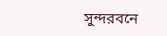সুন্দরবনে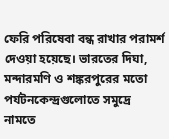ফেরি পরিষেবা বন্ধ রাখার পরামর্শ দেওয়া হয়েছে। ভারতের দিঘা, মন্দারমণি ও শঙ্করপুরের মতো পর্যটনকেন্দ্রগুলোতে সমুদ্রে নামতে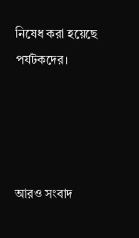নিষেধ করা হয়েছে পর্যটকদের।




আরও সংবাদ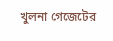খুলনা গেজেটের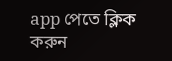app পেতে ক্লিক করুন